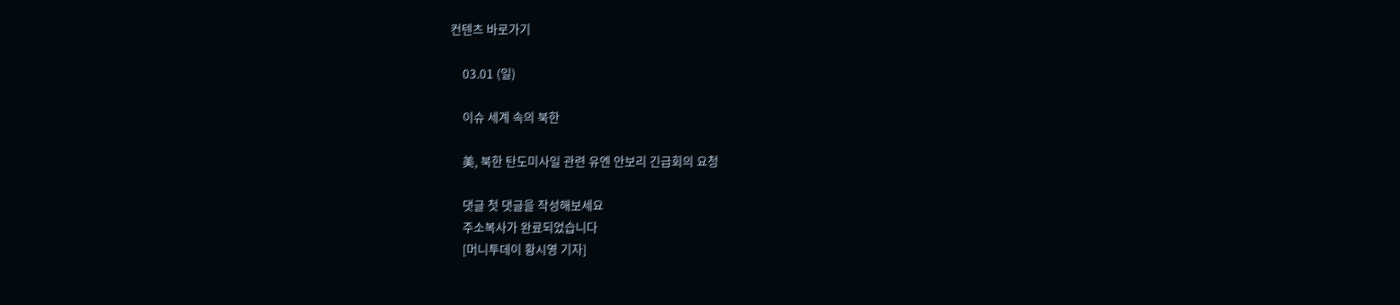컨텐츠 바로가기

    03.01 (일)

    이슈 세계 속의 북한

    美, 북한 탄도미사일 관련 유엔 안보리 긴급회의 요청

    댓글 첫 댓글을 작성해보세요
    주소복사가 완료되었습니다
    [머니투데이 황시영 기자]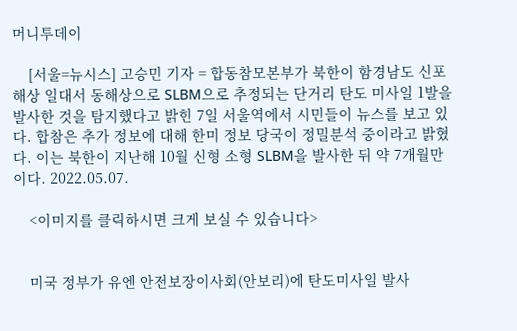머니투데이

    [서울=뉴시스] 고승민 기자 = 합동참모본부가 북한이 함경남도 신포 해상 일대서 동해상으로 SLBM으로 추정되는 단거리 탄도 미사일 1발을 발사한 것을 탐지했다고 밝힌 7일 서울역에서 시민들이 뉴스를 보고 있다. 합참은 추가 정보에 대해 한미 정보 당국이 정밀분석 중이라고 밝혔다. 이는 북한이 지난해 10월 신형 소형 SLBM을 발사한 뒤 약 7개월만이다. 2022.05.07.

    <이미지를 클릭하시면 크게 보실 수 있습니다>


    미국 정부가 유엔 안전보장이사회(안보리)에 탄도미사일 발사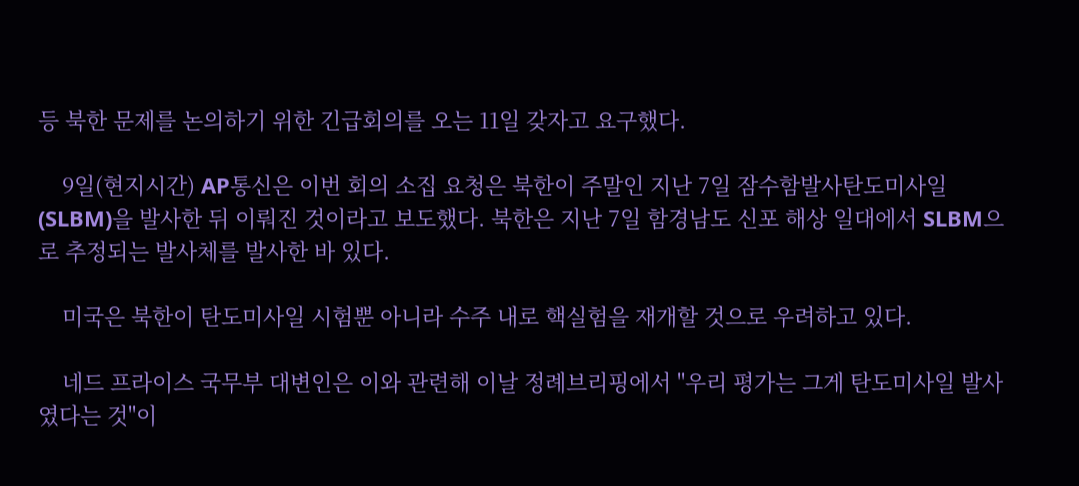등 북한 문제를 논의하기 위한 긴급회의를 오는 11일 갖자고 요구했다.

    9일(현지시간) AP통신은 이번 회의 소집 요청은 북한이 주말인 지난 7일 잠수함발사탄도미사일(SLBM)을 발사한 뒤 이뤄진 것이라고 보도했다. 북한은 지난 7일 함경남도 신포 해상 일대에서 SLBM으로 추정되는 발사체를 발사한 바 있다.

    미국은 북한이 탄도미사일 시험뿐 아니라 수주 내로 핵실험을 재개할 것으로 우려하고 있다.

    네드 프라이스 국무부 대변인은 이와 관련해 이날 정례브리핑에서 "우리 평가는 그게 탄도미사일 발사였다는 것"이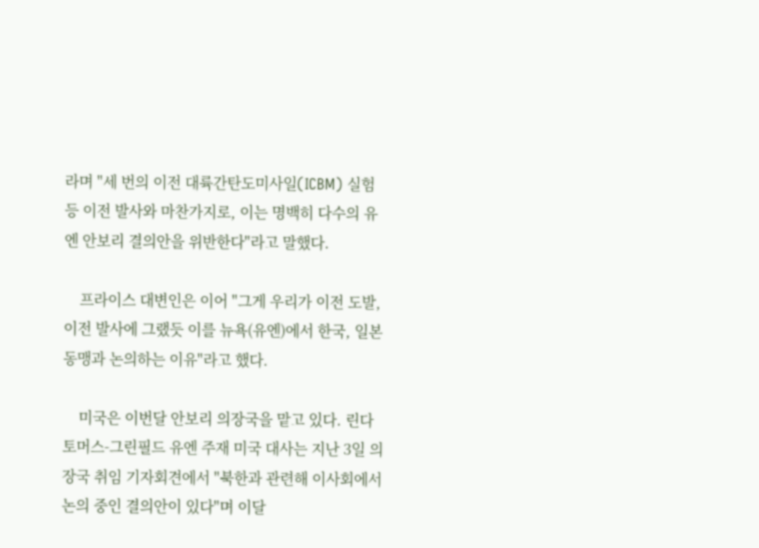라며 "세 번의 이전 대륙간탄도미사일(ICBM) 실험 등 이전 발사와 마찬가지로, 이는 명백히 다수의 유엔 안보리 결의안을 위반한다"라고 말했다.

    프라이스 대변인은 이어 "그게 우리가 이전 도발, 이전 발사에 그랬듯 이를 뉴욕(유엔)에서 한국, 일본 동맹과 논의하는 이유"라고 했다.

    미국은 이번달 안보리 의장국을 맡고 있다. 린다 토머스-그린필드 유엔 주재 미국 대사는 지난 3일 의장국 취임 기자회견에서 "북한과 관련해 이사회에서 논의 중인 결의안이 있다"며 이달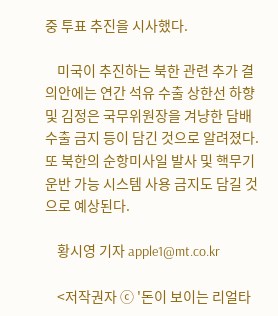중 투표 추진을 시사했다.

    미국이 추진하는 북한 관련 추가 결의안에는 연간 석유 수출 상한선 하향 및 김정은 국무위원장을 겨냥한 담배 수출 금지 등이 담긴 것으로 알려졌다. 또 북한의 순항미사일 발사 및 핵무기 운반 가능 시스템 사용 금지도 담길 것으로 예상된다.

    황시영 기자 apple1@mt.co.kr

    <저작권자 ⓒ '돈이 보이는 리얼타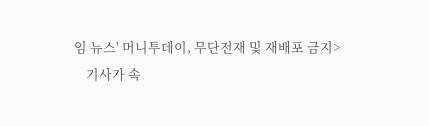임 뉴스' 머니투데이, 무단전재 및 재배포 금지>
    기사가 속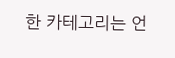한 카테고리는 언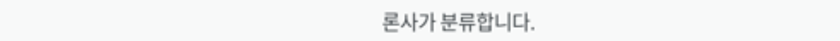론사가 분류합니다.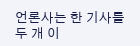언론사는 한 기사를 두 개 이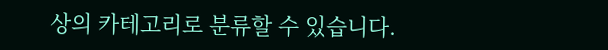상의 카테고리로 분류할 수 있습니다.